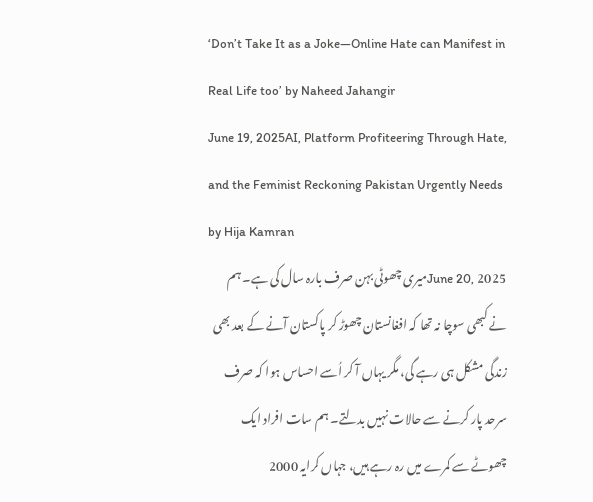‘Don’t Take It as a Joke—Online Hate can Manifest in Real Life too’ by Naheed Jahangir
June 19, 2025AI, Platform Profiteering Through Hate, and the Feminist Reckoning Pakistan Urgently Needs by Hija Kamran
June 20, 2025میری چھوٹی بہن صرف بارہ سال کی ہے۔ ہم نے کبھی سوچا نہ تھا کہ افغانستان چھوڑ کر پاکستان آنے کے بعد بھی زندگی مشکل ہی رہے گی، مگر یہاں آ کر اُسے احساس ہوا کہ صرف سرحد پار کرنے سے حالات نہیں بدلتے۔ ہم سات افراد ایک چھوٹے سے کمرے میں رہ رہے ہیں، جہاں کرایہ 2000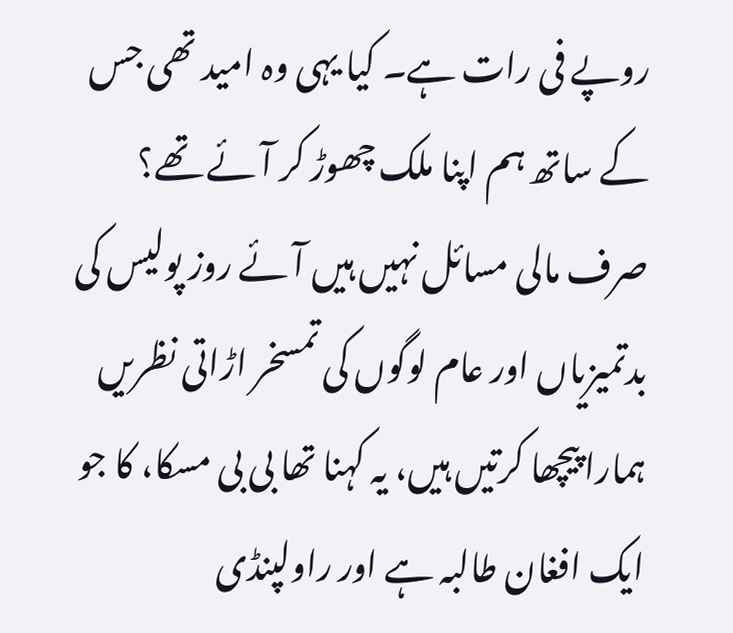روپے فی رات ہے۔ کیا یہی وہ امید تھی جس کے ساتھ ہم اپنا ملک چھوڑ کر آئے تھے؟ صرف مالی مسائل نہیں ہیں آئے روز پولیس کی بدتمیزیاں اور عام لوگوں کی تمسخر اڑاتی نظریں ہمارا پیچھا کرتیں ہیں، یہ کہنا تھا بی بی مسکا، کا جو ایک افغان طالبہ ہے اور راولپنڈی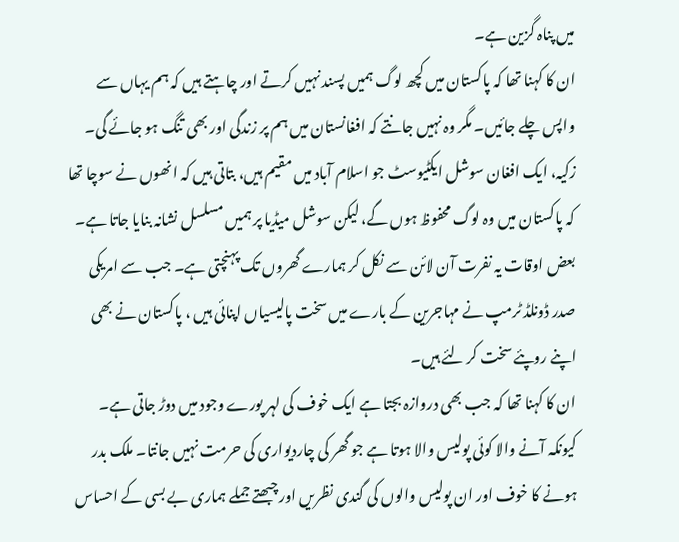میں پناہ گزین ہے۔
ان کا کہنا تھا کہ پاکستان میں کچھ لوگ ہمیں پسند نہیں کرتے اور چاہتے ہیں کہ ہم یہاں سے واپس چلے جائیں۔ مگر وہ نہیں جانتے کہ افغانستان میں ہم پر زندگی اور بھی تنگ ہو جائے گی۔
زکیہ، ایک افغان سوشل ایکٹیوسٹ جو اسلام آباد میں مقیم ہیں، بتاتی ہیں کہ انھوں نے سوچا تھا کہ پاکستان میں وہ لوگ محفوظ ہوں گے، لیکن سوشل میڈیا پر ہمیں مسلسل نشانہ بنایا جاتا ہے۔ بعض اوقات یہ نفرت آن لائن سے نکل کر ہمارے گھروں تک پہنچتی ہے۔ جب سے امریکی صدر ڈونلڈ ٹرمپ نے مہاجرین کے بارے میں سخت پالیسیاں اپنائی ہیں ، پاکستان نے بھی اپنے روپئے سخت کر لئے ہیں۔
ان کا کہنا تھا کہ جب بھی دروازہ بجتا ہے ایک خوف کی لہر پورے وجود میں دوڑ جاتی ہے۔ کیونکہ آنے والا کوئی پولیس والا ہوتا ہے جو گھر کی چاردیواری کی حرمت نہیں جانتا۔ ملک بدر ہونے کا خوف اور ان پولیس والوں کی گندی نظریں اور چبھتے جملے ہماری بے بسی کے احساس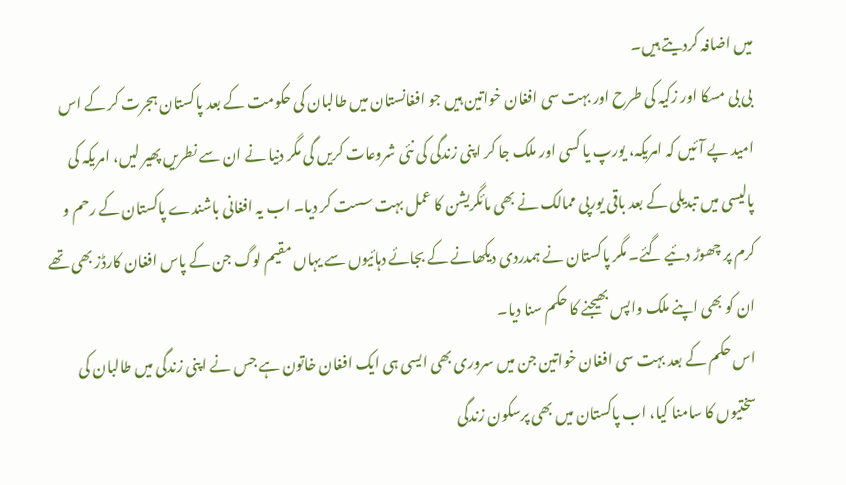میں اضافہ کردیتے ہیں۔
بی بی مسکا اور زکیہ کی طرح اور بہت سی افغان خواتین ہیں جو افغانستان میں طالبان کی حکومت کے بعد پاکستان ہجرت کر کے اس امید پے آئیں کہ امریکہ، یورپ یا کسی اور ملک جا کر اپنی زندگی کی نئی شروعات کریں گی مگر دنیا نے ان سے نطریں پھیر لیں، امریکہ کی پالیسی میں تبدیلی کے بعد باقی یورپی ممالک نے بھی مائگریشن کا عمل بہت سست کر دیا۔ اب یہ افغانی باشندے پاکستان کے رحم و کرم پر چھوڑ دئیے گئے۔ مگر پاکستان نے ہمدردی دیکھانے کے بجائے دہائیوں سے یہاں مقیم لوگ جن کے پاس افغان کارڈز بھی تھے ان کو بھی اپنے ملک واپس بھیجنے کا حکم سنا دیا۔
اس حکم کے بعد بہت سی افغان خواتین جن میں سروری بھی ایسی ہی ایک افغان خاتون ہے جس نے اپنی زندگی میں طالبان کی سختیوں کا سامنا کیا، اب پاکستان میں بھی پرسکون زندگی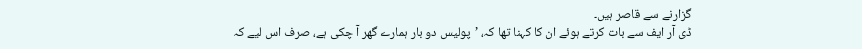گزارنے سے قاصر ہیں۔
ڈی آر ایف سے بات کرتے ہوئے ان کا کہنا تھا کہ، ’پولیس دو بار ہمارے گھر آ چکی ہے، صرف اس لیے کہ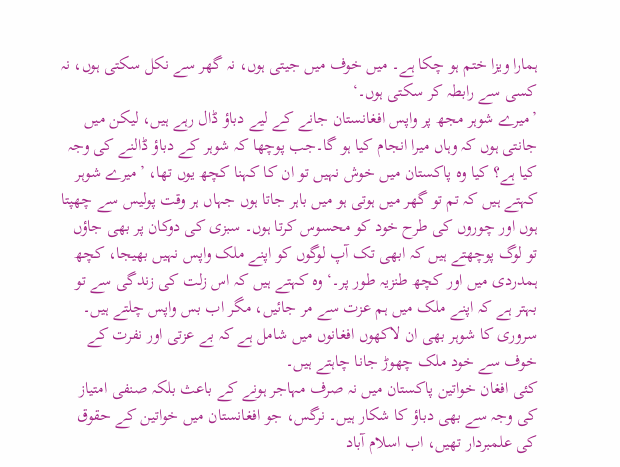ہمارا ویزا ختم ہو چکا ہے۔ میں خوف میں جیتی ہوں، نہ گھر سے نکل سکتی ہوں، نہ کسی سے رابطہ کر سکتی ہوں۔‘
’میرے شوہر مجھ پر واپس افغانستان جانے کے لیے دباؤ ڈال رہے ہیں، لیکن میں جانتی ہوں کہ وہاں میرا انجام کیا ہو گا۔جب پوچھا کہ شوہر کے دباؤ ڈالنے کی وجہ کیا ہے؟ کیا وہ پاکستان میں خوش نہیں تو ان کا کہنا کچھ یوں تھا، ’میرے شوہر کہتے ہیں کہ تم تو گھر میں ہوتی ہو میں باہر جاتا ہوں جہاں ہر وقت پولیس سے چھپتا ہوں اور چوروں کی طرح خود کو محسوس کرتا ہوں۔ سبزی کی دوکان پر بھی جاؤں تو لوگ پوچھتے ہیں کہ ابھی تک آپ لوگوں کو اپنے ملک واپس نہیں بھیجا، کچھ ہمدردی میں اور کچھ طنزیہ طور پر۔‘ وہ کہتے ہیں کہ اس زلت کی زندگی سے تو بہتر ہے کہ اپنے ملک میں ہم عزت سے مر جائیں، مگر اب بس واپس چلتے ہیں۔
سروری کا شوہر بھی ان لاکھوں افغانوں میں شامل ہے کہ بے عزتی اور نفرت کے خوف سے خود ملک چھوڑ جانا چاہتے ہیں۔
کئی افغان خواتین پاکستان میں نہ صرف مہاجر ہونے کے باعث بلکہ صنفی امتیاز کی وجہ سے بھی دباؤ کا شکار ہیں۔ نرگس، جو افغانستان میں خواتین کے حقوق کی علمبردار تھیں، اب اسلام آباد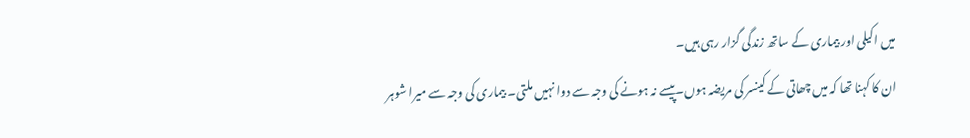میں اکیلی اور بیماری کے ساتھ زندگی گزار رہی ہیں۔
ان کا کہنا تھا کہ میں چھاتی کے کینسر کی مریضہ ہوں۔پیسے نہ ہونے کی وجہ سے دوا نہیں ملتی۔ بیماری کی وجہ سے میرا شوہر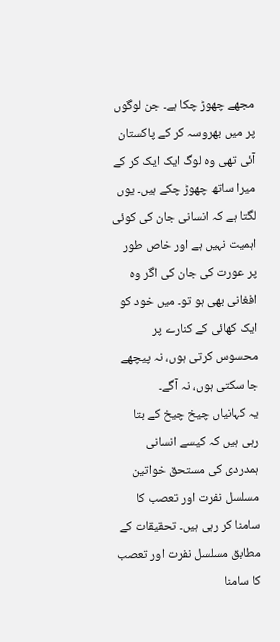مجھے چھوڑ چکا ہے۔ جن لوگوں پر میں بھروسہ کر کے پاکستان آئی تھی وہ لوگ ایک ایک کر کے میرا ساتھ چھوڑ چکے ہیں۔ یوں لگتا ہے کہ انسانی جان کی کوئی اہمیت نہیں ہے اور خاص طور پر عورت کی جان کی اگر وہ افغانی بھی ہو تو۔ میں خود کو ایک کھائی کے کنارے پر محسوس کرتی ہوں، نہ پیچھے جا سکتی ہوں، نہ آگے۔
یہ کہانیاں چیخ چیخ کے بتا رہی ہیں کہ کیسے انسانی ہمدردی کی مستحق خواتین مسلسل نفرت اور تعصب کا سامنا کر رہی ہیں۔ تحقیقات کے مطابق مسلسل نفرت اور تعصب کا سامنا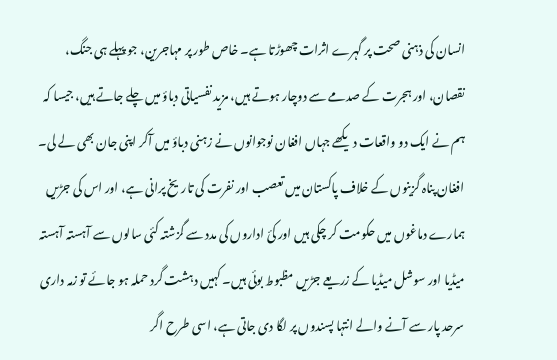انسان کی ذہنی صحت پر گہرے اثرات چھوڑتا ہے۔ خاص طور پر مہاجرین، جو پہلے ہی جنگ، نقصان، اور ہجرت کے صدمے سے دوچار ہوتے ہیں، مزید نفسیاتی دباؤ میں چلے جاتے ہیں، جیسا کہ ہم نے ایک دو واقعات دیکھے جہاں افغان نوجوانوں نے زہنی دباؤ میں آکر اپنی جان بھی لے لی۔
افغان پناہ گزینوں کے خلاف پاکستان میں تعصب اور نفرت کی تاریخ پرانی ہے، اور اس کی جڑیں ہمارے دماغوں میں حکومت کر چکی ہیں اور کئ اداروں کی مدد سے گزشتہ کئی سالوں سے آہستہ آہستہ میڈیا اور سوشل میڈیا کے زریعے جڑیں مظبوط بوئی ہیں۔ کہیں دہشت گرد حملہ ہو جائے تو زمہ داری سرحد پار سے آنے والے انتہا پسندوں پر لگا دی جاتی ہے، اسی طرح اگر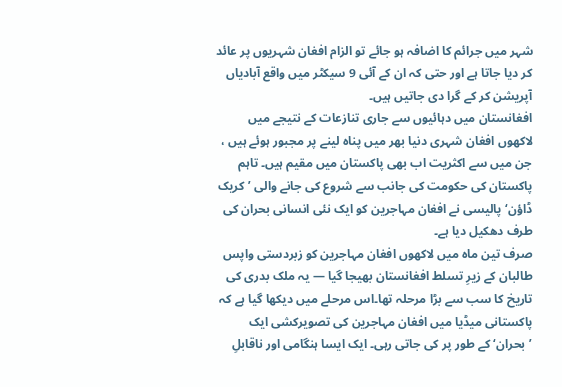شہر میں جرائم کا اضافہ ہو جائے تو الزام افغان شہریوں پر عائد کر دیا جاتا ہے اور حتی کہ ان کے آئی 9 سیکٹر میں واقع آبادیاں آپریشن کر کے گرا دی جاتیں ہیں۔
افغانستان میں دہائیوں سے جاری تنازعات کے نتیجے میں لاکھوں افغان شہری دنیا بھر میں پناہ لینے پر مجبور ہوئے ہیں ، جن میں سے اکثریت اب بھی پاکستان میں مقیم ہیں۔ تاہم پاکستان کی حکومت کی جانب سے شروع کی جانے والی ’کریک ڈاؤن‘ پالیسی نے افغان مہاجرین کو ایک نئی انسانی بحران کی طرف دھکیل دیا ہے۔
صرف تین ماہ میں لاکھوں افغان مہاجرین کو زبردستی واپس طالبان کے زیرِ تسلط افغانستان بھیجا گیا — یہ ملک بدری کی تاریخ کا سب سے بڑا مرحلہ تھا۔اس مرحلے میں دیکھا گیا ہے کہ پاکستانی میڈیا میں افغان مہاجرین کی تصویرکشی ایک ’بحران‘ کے طور پر کی جاتی رہی۔ ایک ایسا ہنگامی اور ناقابلِ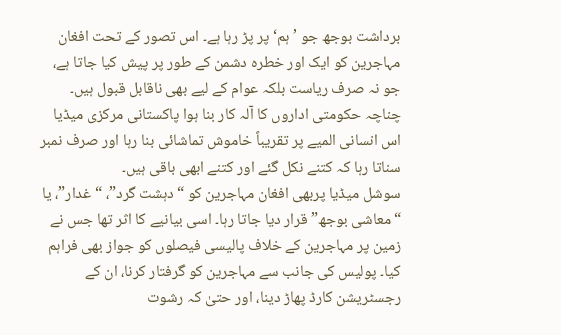برداشت بوجھ جو ’ہم‘ پر پڑ رہا ہے۔ اس تصور کے تحت افغان مہاجرین کو ایک اور خطرہ دشمن کے طور پر پیش کیا جاتا ہے، جو نہ صرف ریاست بلکہ عوام کے لیے بھی ناقابل قبول ہیں۔
چناچہ حکومتی اداروں کا آلہ کار بنا ہوا پاکستانی مرکزی میڈیا اس انسانی المیے پر تقریباً خاموش تماشائی بنا رہا اور صرف نمبر سناتا رہا کہ کتنے نکل گئے اور کتنے ابھی باقی ہیں۔
سوشل میڈیا پربھی افغان مہاجرین کو “دہشت گرد”، “غدار”، یا “معاشی بوجھ” قرار دیا جاتا رہا۔ اسی بیانیے کا اثر تھا جس نے زمین پر مہاجرین کے خلاف پالیسی فیصلوں کو جواز بھی فراہم کیا۔ پولیس کی جانب سے مہاجرین کو گرفتار کرنا، ان کے رجسٹریشن کارڈ پھاڑ دینا، اور حتیٰ کہ رشوت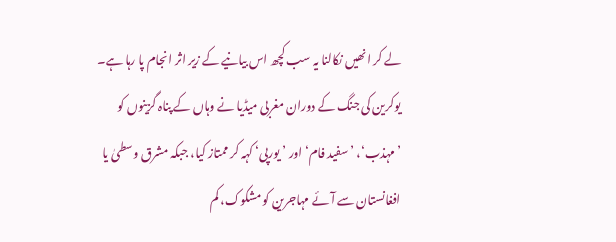لے کر انھیں نکالنا یہ سب کچھ اس بیانیے کے زیر اثر انجام پا رہا ہے۔
یوکرین کی جنگ کے دوران مغربی میڈیا نے وہاں کے پناہ گزینوں کو ’مہذب‘، ’سفید فام‘ اور ’یورپی‘ کہہ کر ممتاز کیا، جبکہ مشرق وسطیٰ یا افغانستان سے آئے مہاجرین کو مشکوک، کم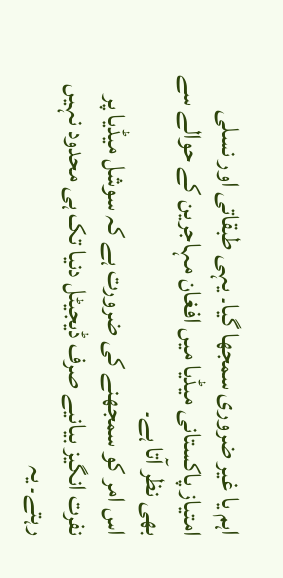اہم یا غیر ضروری سمجھا گیا۔ یہی طبقاتی اور نسلی امتیاز پاکستانی میڈیا میں افغان مہاجرین کے حوالے سے بھی نظر آتا ہے۔
اس امر کو سمجھنے کی ضرورت ہے کہ سوشل میڈیا پر نفرت انگیز بیانیے صرف ڈیجیٹل دنیا تک ہی محدود نہیں رہتے۔ یہ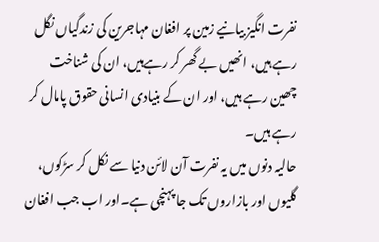نفرت انگیز بیانیے زمین پر افغان مہاجرین کی زندگیاں نگل رہے ہیں، انھیں بے گھر کر رہےہیں، ان کی شناخت چھین رہے ہیں، اور ان کے بنیادی انسانی حقوق پامال کر رہے ہیں۔
حالیہ دنوں میں یہ نفرت آن لائن دنیا سے نکل کر سڑکوں، گلیوں اور بازاروں تک جا پہنچی ہے۔اور اب جب افغان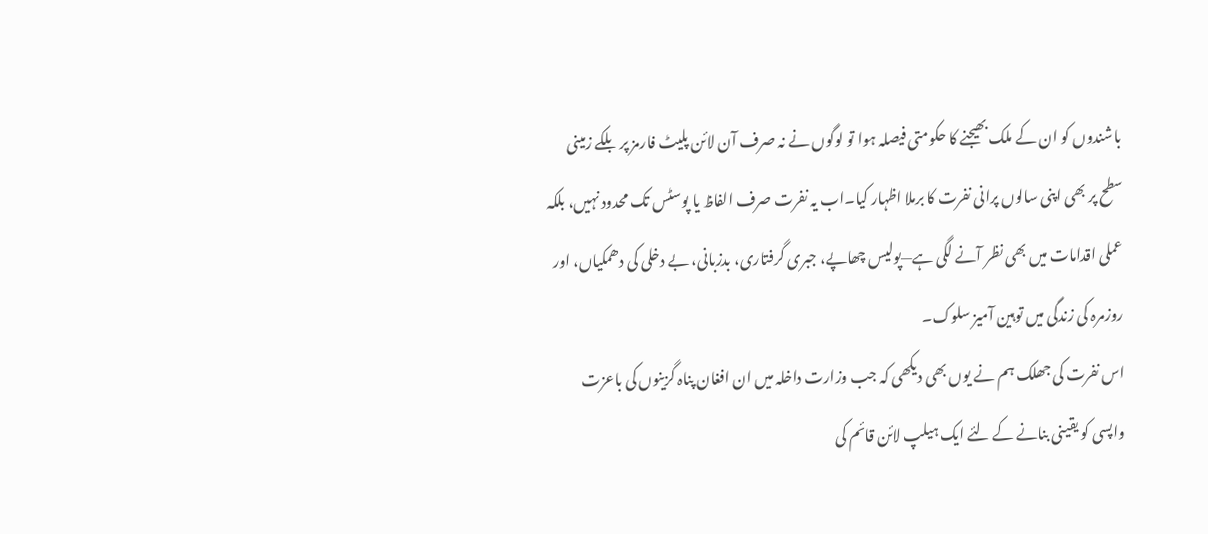باشندوں کو ان کے ملک بھیجنے کا حکومتی فیصلہ ہوا تو لوگوں نے نہ صرف آن لائن پلیٹ فارمز پر بلکے زمینی سطح پر بھی اپنی سالوں پرانی نفرت کا برملا اظہار کیا۔اب یہ نفرت صرف الفاظ یا پوسٹس تک محدود نہیں، بلکہ عملی اقدامات میں بھی نظر آنے لگی ہے—پولیس چھاپے، جبری گرفتاری، بدزبانی، بے دخلی کی دھمکیاں، اور روزمرہ کی زندگی میں توہین آمیز سلوک۔
اس نفرت کی جھلک ہم نے یوں بھی دیکھی کہ جب وزارت داخلہ میں ان افغان پناہ گزینوں کی باعزت واپسی کو یقینی بنانے کے لئے ایک ہیلپ لائن قائم کی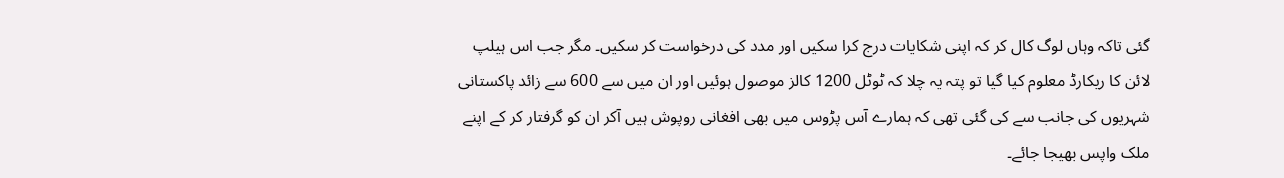گئی تاکہ وہاں لوگ کال کر کہ اپنی شکایات درج کرا سکیں اور مدد کی درخواست کر سکیں۔ مگر جب اس ہیلپ لائن کا ریکارڈ معلوم کیا گیا تو پتہ یہ چلا کہ ٹوٹل 1200 کالز موصول ہوئیں اور ان میں سے 600 سے زائد پاکستانی شہریوں کی جانب سے کی گئی تھی کہ ہمارے آس پڑوس میں بھی افغانی روپوش ہیں آکر ان کو گرفتار کر کے اپنے ملک واپس بھیجا جائے۔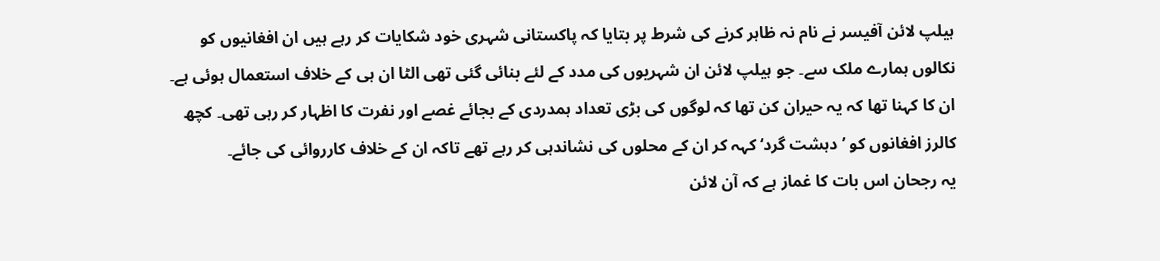ہیلپ لائن آفیسر نے نام نہ ظاہر کرنے کی شرط پر بتایا کہ پاکستانی شہری خود شکایات کر رہے ہیں ان افغانیوں کو نکالوں ہمارے ملک سے۔ جو ہیلپ لائن ان شہریوں کی مدد کے لئے بنائی گئی تھی الٹا ان ہی کے خلاف استعمال ہوئی ہے۔
ان کا کہنا تھا کہ یہ حیران کن تھا کہ لوگوں کی بڑی تعداد ہمدردی کے بجائے غصے اور نفرت کا اظہار کر رہی تھی۔ کچھ کالرز افغانوں کو ’دہشت گرد‘ کہہ کر ان کے محلوں کی نشاندہی کر رہے تھے تاکہ ان کے خلاف کارروائی کی جائے۔
یہ رجحان اس بات کا غماز ہے کہ آن لائن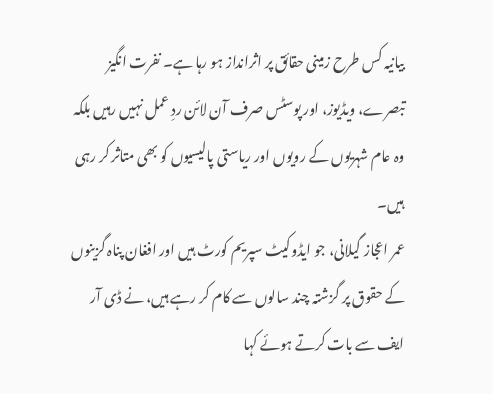بیانیہ کس طرح زمینی حقائق پر اثرانداز ہو رہا ہے۔ نفرت انگیز تبصرے، ویڈیوز، اور پوسٹس صرف آن لائن ردِ عمل نہیں رہیں بلکہ وہ عام شہریوں کے رویوں اور ریاستی پالیسیوں کو بھی متاثر کر رہی ہیں۔
عمر اعجاز گیلانی، جو ایڈوکیٹ سپریم کورٹ ہیں اور افغان پناہ گزینوں کے حقوق پر گزشتہ چند سالوں سے کام کر رہے ہیں، نے ڈی آر ایف سے بات کرتے ہوئے کہا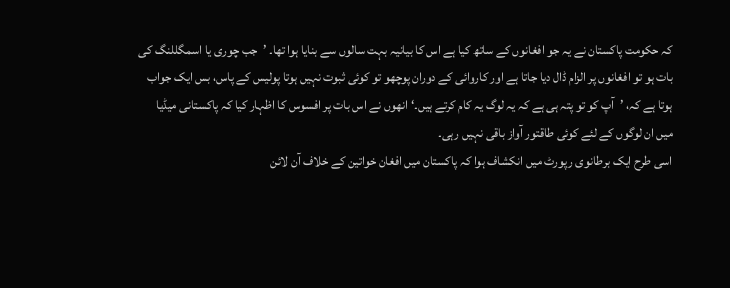کہ حکومت پاکستان نے یہ جو افغانوں کے ساتھ کیا ہے اس کا بیانیہ بہت سالوں سے بنایا ہوا تھا۔ ’جب چوری یا اسمگللنگ کی بات ہو تو افغانوں پر الزام ڈال دیا جاتا ہے اور کاروائی کے دوران پوچھو تو کوئی ثبوت نہیں ہوتا پولیس کے پاس، بس ایک جواب ہوتا ہے کہ، ’آپ کو تو پتہ ہی ہے کہ یہ لوگ یہ کام کرتے ہیں۔‘انھوں نے اس بات پر افسوس کا اظہار کیا کہ پاکستانی میڈیا میں ان لوگوں کے لئے کوئی طاقتور آواز باقی نہیں رہی۔
اسی طرح ایک برطانوی رپورٹ میں انکشاف ہوا کہ پاکستان میں افغان خواتین کے خلاف آن لائن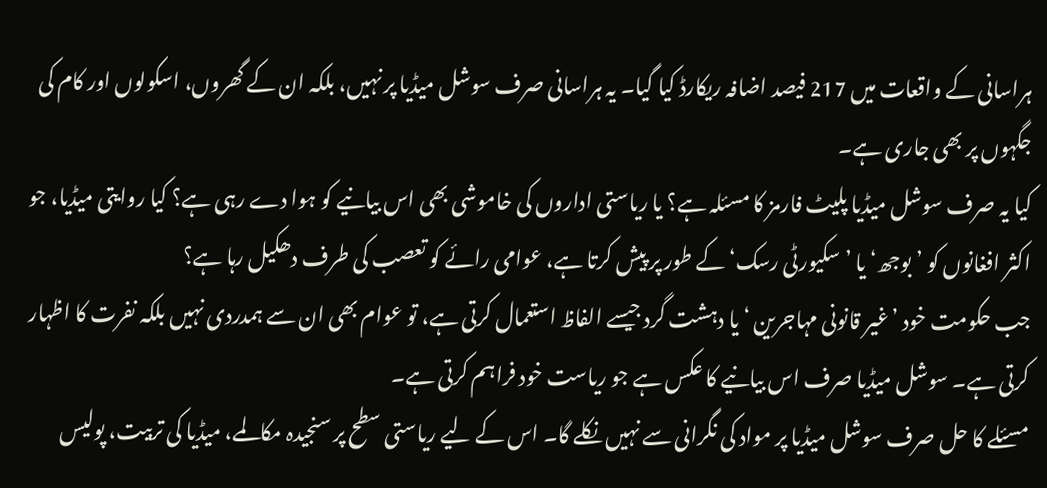ہراسانی کے واقعات میں 217 فیصد اضافہ ریکارڈ کیا گیا۔ یہ ہراسانی صرف سوشل میڈیا پر نہیں، بلکہ ان کے گھروں، اسکولوں اور کام کی جگہوں پر بھی جاری ہے۔
کیا یہ صرف سوشل میڈیا پلیٹ فارمز کا مسئلہ ہے؟ یا ریاستی اداروں کی خاموشی بھی اس بیانیے کو ہوا دے رہی ہے؟ کیا روایتی میڈیا، جو اکثر افغانوں کو ’بوجھ‘ یا ’سکیورٹی رسک‘ کے طور پر پیش کرتا ہے، عوامی رائے کو تعصب کی طرف دھکیل رہا ہے؟
جب حکومت خود ’غیر قانونی مہاجرین ‘ یا دہشت گرد جیسے الفاظ استعمال کرتی ہے، تو عوام بھی ان سے ہمدردی نہیں بلکہ نفرت کا اظہار کرتی ہے۔ سوشل میڈیا صرف اس بیانیے کا عکس ہے جو ریاست خود فراہم کرتی ہے۔
مسئلے کا حل صرف سوشل میڈیا پر مواد کی نگرانی سے نہیں نکلے گا۔ اس کے لیے ریاستی سطح پر سنجیدہ مکالمے، میڈیا کی تربیت، پولیس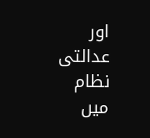اور عدالتی نظام میں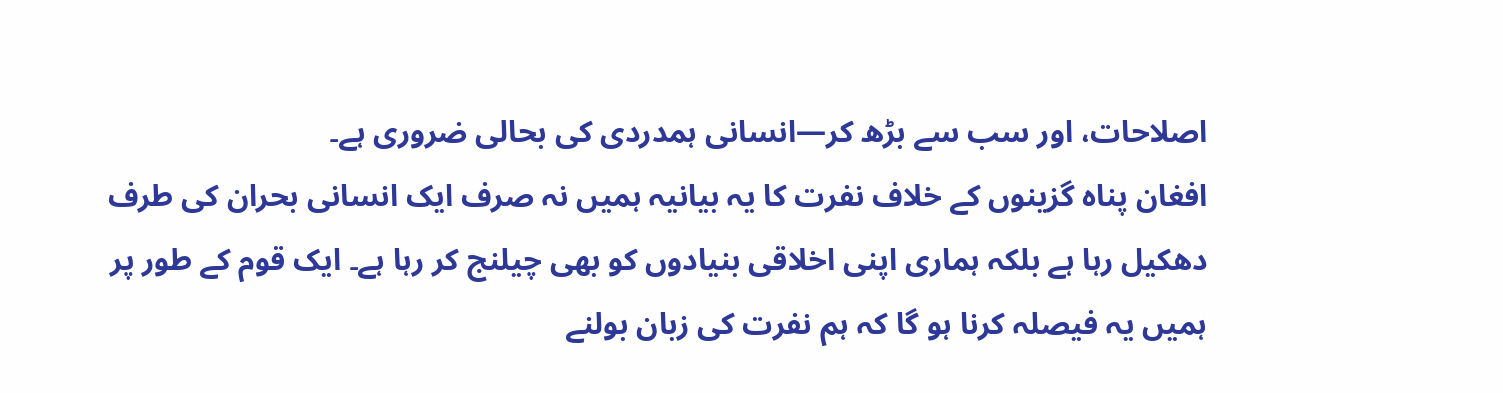اصلاحات، اور سب سے بڑھ کر—انسانی ہمدردی کی بحالی ضروری ہے۔
افغان پناہ گزینوں کے خلاف نفرت کا یہ بیانیہ ہمیں نہ صرف ایک انسانی بحران کی طرف دھکیل رہا ہے بلکہ ہماری اپنی اخلاقی بنیادوں کو بھی چیلنج کر رہا ہے۔ ایک قوم کے طور پر ہمیں یہ فیصلہ کرنا ہو گا کہ ہم نفرت کی زبان بولنے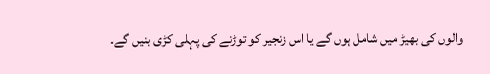والوں کی بھیڑ میں شامل ہوں گے یا اس زنجیر کو توڑنے کی پہلی کڑی بنیں گے۔